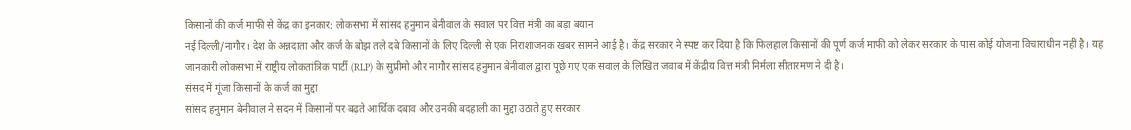किसानों की कर्ज माफी से केंद्र का इनकार: लोकसभा में सांसद हनुमान बेनीवाल के सवाल पर वित्त मंत्री का बड़ा बयान
नई दिल्ली/नागौर। देश के अन्नदाता और कर्ज के बोझ तले दबे किसानों के लिए दिल्ली से एक निराशाजनक खबर सामने आई है। केंद्र सरकार ने स्पष्ट कर दिया है कि फिलहाल किसानों की पूर्ण कर्ज माफी को लेकर सरकार के पास कोई योजना विचाराधीन नहीं है। यह जानकारी लोकसभा में राष्ट्रीय लोकतांत्रिक पार्टी (RLP) के सुप्रीमो और नागौर सांसद हनुमान बेनीवाल द्वारा पूछे गए एक सवाल के लिखित जवाब में केंद्रीय वित्त मंत्री निर्मला सीतारमण ने दी है।
संसद में गूंजा किसानों के कर्ज का मुद्दा
सांसद हनुमान बेनीवाल ने सदन में किसानों पर बढ़ते आर्थिक दबाव और उनकी बदहाली का मुद्दा उठाते हुए सरकार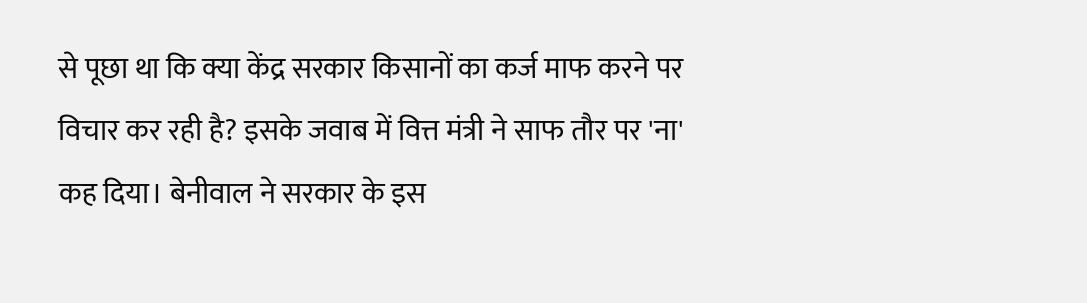से पूछा था कि क्या केंद्र सरकार किसानों का कर्ज माफ करने पर विचार कर रही है? इसके जवाब में वित्त मंत्री ने साफ तौर पर 'ना' कह दिया। बेनीवाल ने सरकार के इस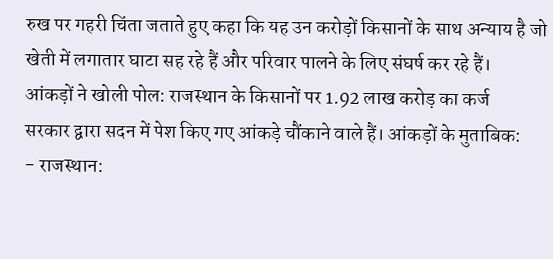रुख पर गहरी चिंता जताते हुए कहा कि यह उन करोड़ों किसानों के साथ अन्याय है जो खेती में लगातार घाटा सह रहे हैं और परिवार पालने के लिए संघर्ष कर रहे हैं।
आंकड़ों ने खोली पोल: राजस्थान के किसानों पर 1.92 लाख करोड़ का कर्ज
सरकार द्वारा सदन में पेश किए गए आंकड़े चौंकाने वाले हैं। आंकड़ों के मुताबिक:
- राजस्थान: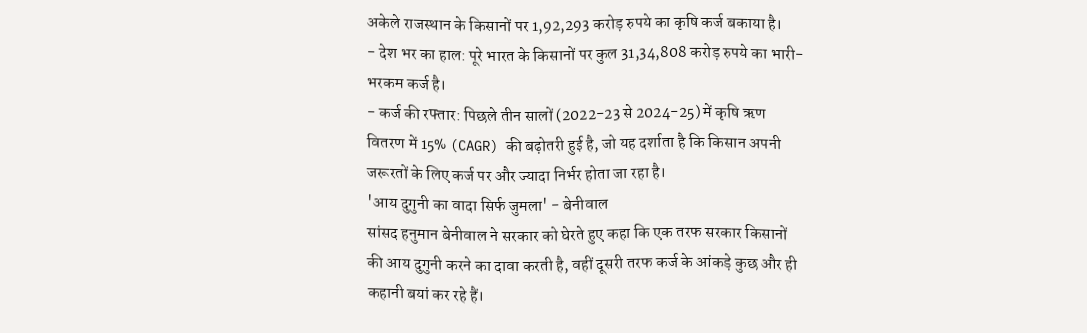अकेले राजस्थान के किसानों पर 1,92,293 करोड़ रुपये का कृषि कर्ज बकाया है।
- देश भर का हाल: पूरे भारत के किसानों पर कुल 31,34,808 करोड़ रुपये का भारी-भरकम कर्ज है।
- कर्ज की रफ्तार: पिछले तीन सालों (2022-23 से 2024-25) में कृषि ऋण वितरण में 15% (CAGR) की बढ़ोतरी हुई है, जो यह दर्शाता है कि किसान अपनी जरूरतों के लिए कर्ज पर और ज्यादा निर्भर होता जा रहा है।
'आय दुगुनी का वादा सिर्फ जुमला' - बेनीवाल
सांसद हनुमान बेनीवाल ने सरकार को घेरते हुए कहा कि एक तरफ सरकार किसानों की आय दुगुनी करने का दावा करती है, वहीं दूसरी तरफ कर्ज के आंकड़े कुछ और ही कहानी बयां कर रहे हैं।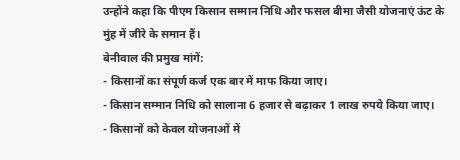उन्होंने कहा कि पीएम किसान सम्मान निधि और फसल बीमा जैसी योजनाएं ऊंट के मुंह में जीरे के समान हैं।
बेनीवाल की प्रमुख मांगें:
- किसानों का संपूर्ण कर्ज एक बार में माफ किया जाए।
- किसान सम्मान निधि को सालाना 6 हजार से बढ़ाकर 1 लाख रुपये किया जाए।
- किसानों को केवल योजनाओं में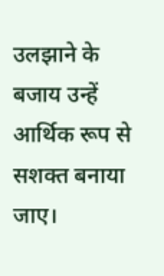उलझाने के बजाय उन्हें आर्थिक रूप से सशक्त बनाया जाए।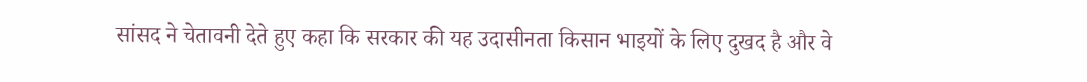सांसद ने चेतावनी देते हुए कहा कि सरकार की यह उदासीनता किसान भाइयों के लिए दुखद है और वे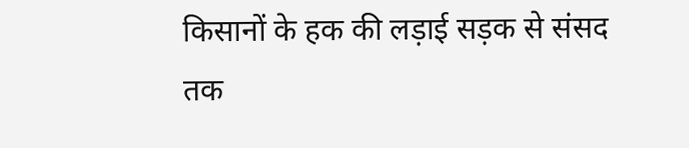किसानों के हक की लड़ाई सड़क से संसद तक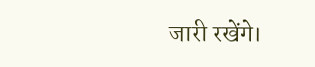जारी रखेंगे।